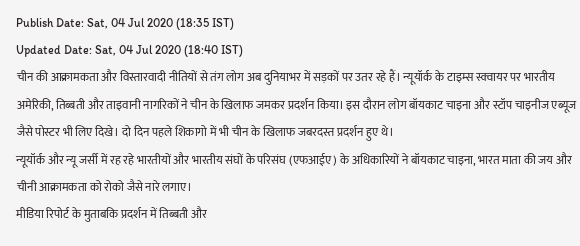Publish Date: Sat, 04 Jul 2020 (18:35 IST)
Updated Date: Sat, 04 Jul 2020 (18:40 IST)
चीन की आक्रामकता और विस्तारवादी नीतियों से तंग लोग अब दुनियाभर में सड़कों पर उतर रहे हैं। न्यूयॉर्क के टाइम्स स्क्वायर पर भारतीय अमेरिकी, तिब्बती और ताइवानी नागरिकों ने चीन के खिलाफ जमकर प्रदर्शन किया। इस दौरान लोग बॉयकाट चाइना और स्टॉप चाइनीज एब्यूज जैसे पोस्टर भी लिए दिखे। दो दिन पहले शिकागो में भी चीन के खिलाफ जबरदस्त प्रदर्शन हुए थे।
न्यूयॉर्क और न्यू जर्सी में रह रहे भारतीयों और भारतीय संघों के परिसंघ (एफआईए) के अधिकारियों ने बॉयकाट चाइना, भारत माता की जय और चीनी आक्रामकता को रोको जैसे नारे लगाए।
मीडिया रिपोर्ट के मुताबकि प्रदर्शन में तिब्बती और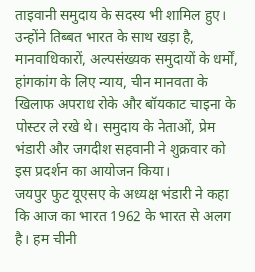ताइवानी समुदाय के सदस्य भी शामिल हुए। उन्होंने तिब्बत भारत के साथ खड़ा है, मानवाधिकारों, अल्पसंख्यक समुदायों के धर्मों, हांगकांग के लिए न्याय, चीन मानवता के खिलाफ अपराध रोके और बॉयकाट चाइना के पोस्टर ले रखे थे। समुदाय के नेताओं, प्रेम भंडारी और जगदीश सहवानी ने शुक्रवार को इस प्रदर्शन का आयोजन किया।
जयपुर फुट यूएसए के अध्यक्ष भंडारी ने कहा कि आज का भारत 1962 के भारत से अलग है। हम चीनी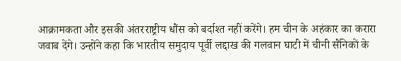आक्रामकता और इसकी अंतरराष्ट्रीय धौंस को बर्दाश्त नहीं करेंगे। हम चीन के अहंकार का करारा जवाब देंगे। उन्होंने कहा कि भारतीय समुदाय पूर्वी लद्दाख की गलवान घाटी में चीनी सैनिकों के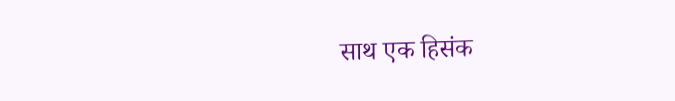साथ एक हिसंक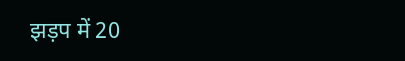झड़प में 20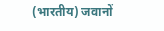(भारतीय) जवानों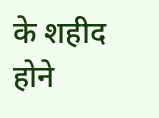के शहीद होने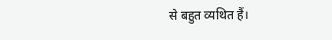से बहुत व्यथित हैं।